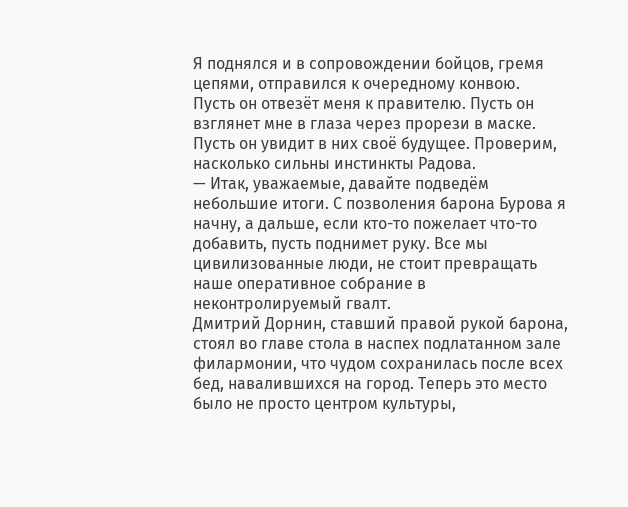Я поднялся и в сопровождении бойцов, гремя цепями, отправился к очередному конвою.
Пусть он отвезёт меня к правителю. Пусть он взглянет мне в глаза через прорези в маске. Пусть он увидит в них своё будущее. Проверим, насколько сильны инстинкты Радова.
— Итак, уважаемые, давайте подведём небольшие итоги. С позволения барона Бурова я начну, а дальше, если кто-то пожелает что-то добавить, пусть поднимет руку. Все мы цивилизованные люди, не стоит превращать наше оперативное собрание в неконтролируемый гвалт.
Дмитрий Дорнин, ставший правой рукой барона, стоял во главе стола в наспех подлатанном зале филармонии, что чудом сохранилась после всех бед, навалившихся на город. Теперь это место было не просто центром культуры,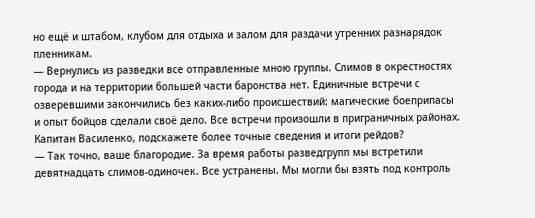но ещё и штабом, клубом для отдыха и залом для раздачи утренних разнарядок пленникам.
— Вернулись из разведки все отправленные мною группы. Слимов в окрестностях города и на территории большей части баронства нет. Единичные встречи с озверевшими закончились без каких-либо происшествий: магические боеприпасы и опыт бойцов сделали своё дело. Все встречи произошли в приграничных районах. Капитан Василенко, подскажете более точные сведения и итоги рейдов?
— Так точно, ваше благородие. За время работы разведгрупп мы встретили девятнадцать слимов-одиночек. Все устранены. Мы могли бы взять под контроль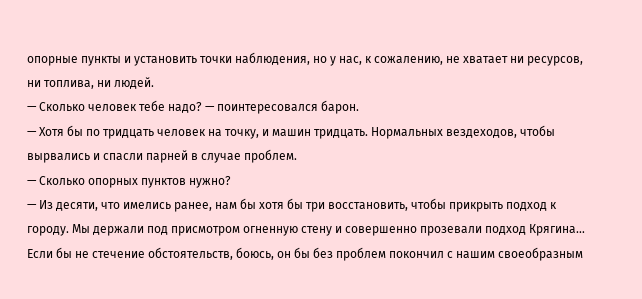опорные пункты и установить точки наблюдения, но у нас, к сожалению, не хватает ни ресурсов, ни топлива, ни людей.
— Сколько человек тебе надо? — поинтересовался барон.
— Хотя бы по тридцать человек на точку, и машин тридцать. Нормальных вездеходов, чтобы вырвались и спасли парней в случае проблем.
— Сколько опорных пунктов нужно?
— Из десяти, что имелись ранее, нам бы хотя бы три восстановить, чтобы прикрыть подход к городу. Мы держали под присмотром огненную стену и совершенно прозевали подход Крягина… Если бы не стечение обстоятельств, боюсь, он бы без проблем покончил с нашим своеобразным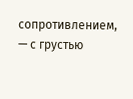сопротивлением, — с грустью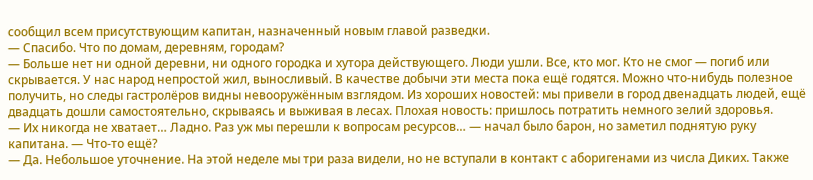сообщил всем присутствующим капитан, назначенный новым главой разведки.
— Спасибо. Что по домам, деревням, городам?
— Больше нет ни одной деревни, ни одного городка и хутора действующего. Люди ушли. Все, кто мог. Кто не смог — погиб или скрывается. У нас народ непростой жил, выносливый. В качестве добычи эти места пока ещё годятся. Можно что-нибудь полезное получить, но следы гастролёров видны невооружённым взглядом. Из хороших новостей: мы привели в город двенадцать людей, ещё двадцать дошли самостоятельно, скрываясь и выживая в лесах. Плохая новость: пришлось потратить немного зелий здоровья.
— Их никогда не хватает… Ладно. Раз уж мы перешли к вопросам ресурсов… — начал было барон, но заметил поднятую руку капитана. — Что-то ещё?
— Да. Небольшое уточнение. На этой неделе мы три раза видели, но не вступали в контакт с аборигенами из числа Диких. Также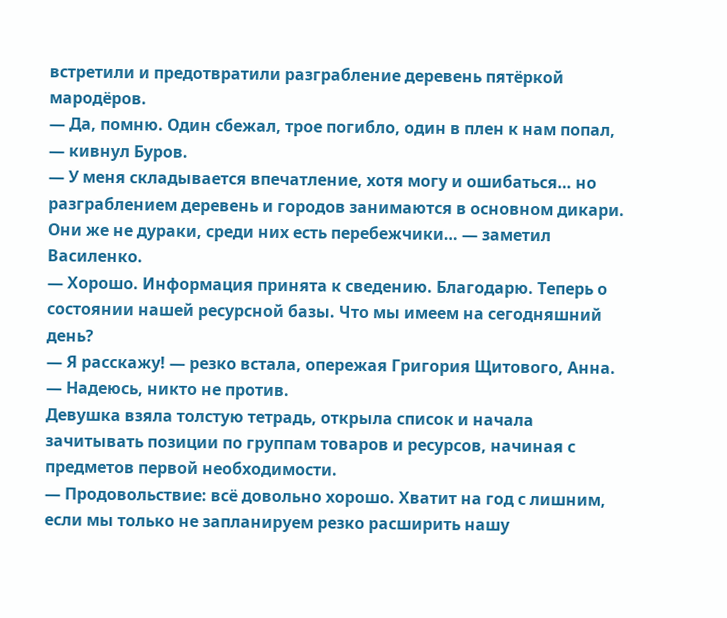встретили и предотвратили разграбление деревень пятёркой мародёров.
— Да, помню. Один сбежал, трое погибло, один в плен к нам попал, — кивнул Буров.
— У меня складывается впечатление, хотя могу и ошибаться… но разграблением деревень и городов занимаются в основном дикари. Они же не дураки, среди них есть перебежчики… — заметил Василенко.
— Хорошо. Информация принята к сведению. Благодарю. Теперь о состоянии нашей ресурсной базы. Что мы имеем на сегодняшний день?
— Я расскажу! — резко встала, опережая Григория Щитового, Анна. — Надеюсь, никто не против.
Девушка взяла толстую тетрадь, открыла список и начала зачитывать позиции по группам товаров и ресурсов, начиная с предметов первой необходимости.
— Продовольствие: всё довольно хорошо. Хватит на год с лишним, если мы только не запланируем резко расширить нашу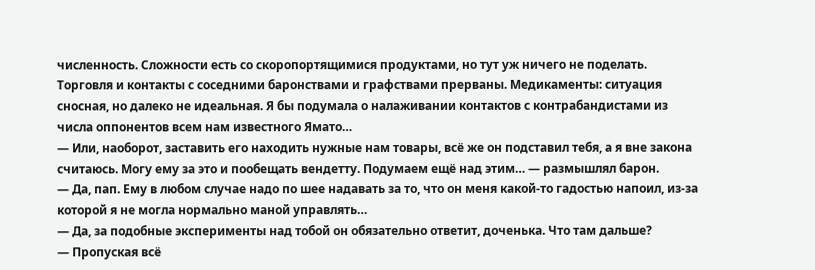численность. Сложности есть со скоропортящимися продуктами, но тут уж ничего не поделать. Торговля и контакты с соседними баронствами и графствами прерваны. Медикаменты: ситуация сносная, но далеко не идеальная. Я бы подумала о налаживании контактов с контрабандистами из числа оппонентов всем нам известного Ямато…
— Или, наоборот, заставить его находить нужные нам товары, всё же он подставил тебя, а я вне закона считаюсь. Могу ему за это и пообещать вендетту. Подумаем ещё над этим… — размышлял барон.
— Да, пап. Ему в любом случае надо по шее надавать за то, что он меня какой-то гадостью напоил, из-за которой я не могла нормально маной управлять…
— Да, за подобные эксперименты над тобой он обязательно ответит, доченька. Что там дальше?
— Пропуская всё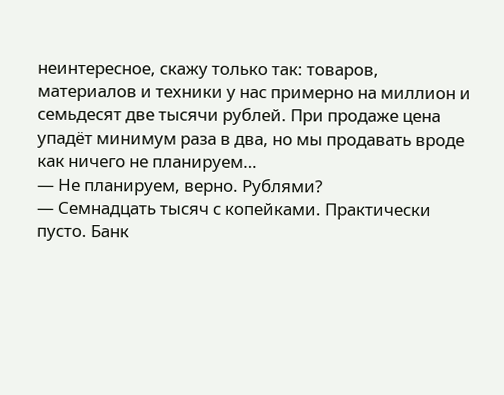неинтересное, скажу только так: товаров, материалов и техники у нас примерно на миллион и семьдесят две тысячи рублей. При продаже цена упадёт минимум раза в два, но мы продавать вроде как ничего не планируем…
— Не планируем, верно. Рублями?
— Семнадцать тысяч с копейками. Практически пусто. Банк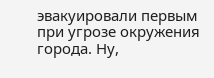эвакуировали первым при угрозе окружения города. Ну,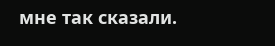мне так сказали.